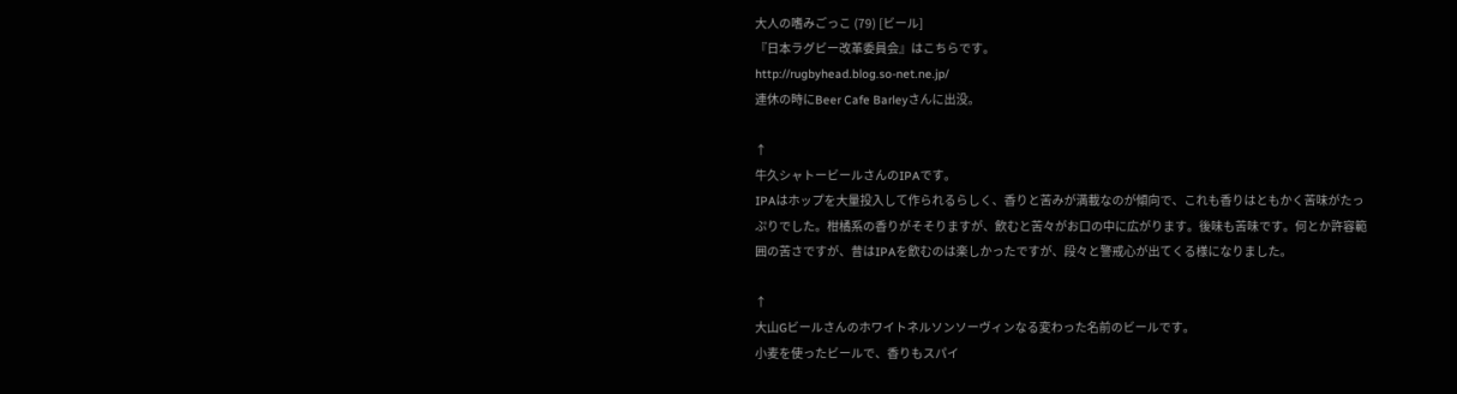大人の嗜みごっこ (79) [ビール]
『日本ラグビー改革委員会』はこちらです。
http://rugbyhead.blog.so-net.ne.jp/
連休の時にBeer Cafe Barleyさんに出没。

↑
牛久シャトービールさんのIPAです。
IPAはホップを大量投入して作られるらしく、香りと苦みが満載なのが傾向で、これも香りはともかく苦味がたっぷりでした。柑橘系の香りがそそりますが、飲むと苦々がお口の中に広がります。後味も苦味です。何とか許容範囲の苦さですが、昔はIPAを飲むのは楽しかったですが、段々と警戒心が出てくる様になりました。

↑
大山Gビールさんのホワイトネルソンソーヴィンなる変わった名前のビールです。
小麦を使ったビールで、香りもスパイ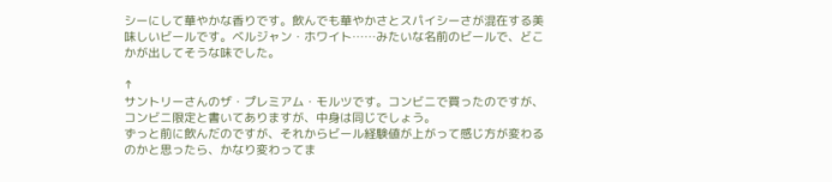シーにして華やかな香りです。飲んでも華やかさとスパイシーさが混在する美味しいビールです。ベルジャン・ホワイト……みたいな名前のビールで、どこかが出してそうな味でした。

↑
サントリーさんのザ・プレミアム・モルツです。コンビニで買ったのですが、コンビニ限定と書いてありますが、中身は同じでしょう。
ずっと前に飲んだのですが、それからビール経験値が上がって感じ方が変わるのかと思ったら、かなり変わってま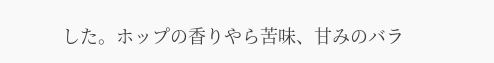した。ホップの香りやら苦味、甘みのバラ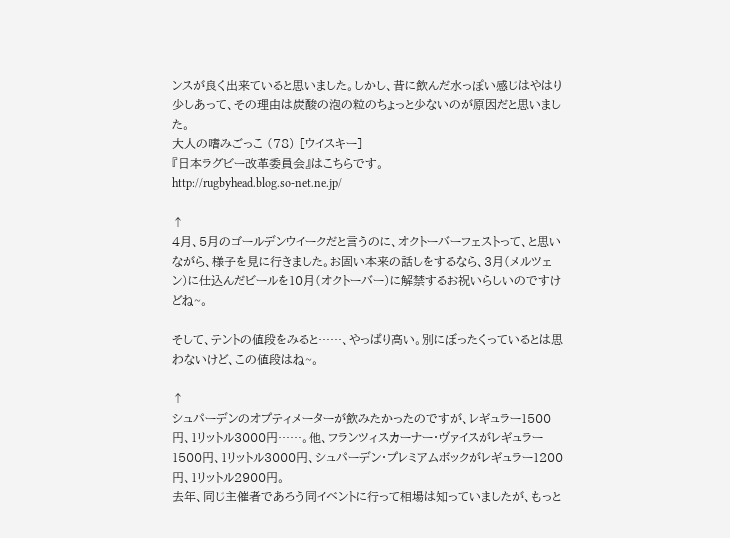ンスが良く出来ていると思いました。しかし、昔に飲んだ水っぽい感じはやはり少しあって、その理由は炭酸の泡の粒のちょっと少ないのが原因だと思いました。
大人の嗜みごっこ (78) [ウイスキー]
『日本ラグビー改革委員会』はこちらです。
http://rugbyhead.blog.so-net.ne.jp/

↑
4月、5月のゴールデンウイークだと言うのに、オクトーバーフェストって、と思いながら、様子を見に行きました。お固い本来の話しをするなら、3月(メルツェン)に仕込んだビールを10月(オクトーバー)に解禁するお祝いらしいのですけどね~。

そして、テントの値段をみると……、やっぱり高い。別にぼったくっているとは思わないけど、この値段はね~。

↑
シュパーデンのオプティメーターが飲みたかったのですが、レギュラー1500円、1リットル3000円……。他、フランツィスカーナー・ヴァイスがレギュラー1500円、1リットル3000円、シュパーデン・プレミアムボックがレギュラー1200円、1リットル2900円。
去年、同じ主催者であろう同イベントに行って相場は知っていましたが、もっと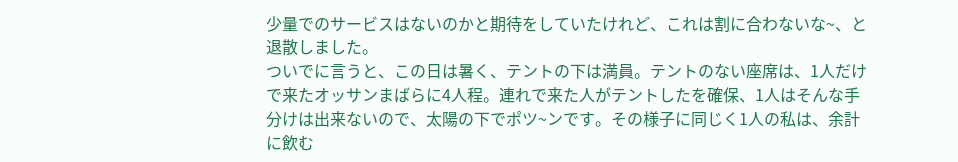少量でのサービスはないのかと期待をしていたけれど、これは割に合わないな~、と退散しました。
ついでに言うと、この日は暑く、テントの下は満員。テントのない座席は、1人だけで来たオッサンまばらに4人程。連れで来た人がテントしたを確保、1人はそんな手分けは出来ないので、太陽の下でポツ~ンです。その様子に同じく1人の私は、余計に飲む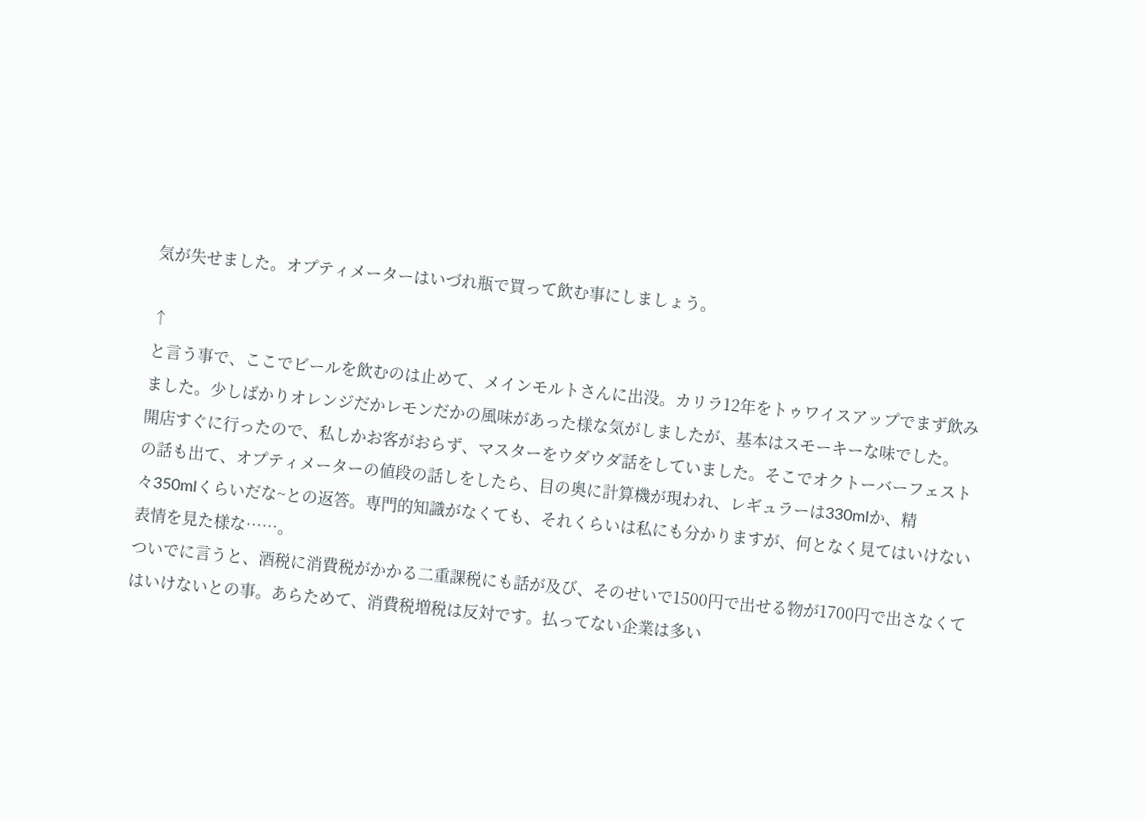気が失せました。オプティメーターはいづれ瓶で買って飲む事にしましょう。

↑
と言う事で、ここでビールを飲むのは止めて、メインモルトさんに出没。カリラ12年をトゥワイスアップでまず飲みました。少しばかりオレンジだかレモンだかの風味があった様な気がしましたが、基本はスモーキーな味でした。
開店すぐに行ったので、私しかお客がおらず、マスターをウダウダ話をしていました。そこでオクトーバーフェストの話も出て、オプティメーターの値段の話しをしたら、目の奥に計算機が現われ、レギュラーは330mlか、精々350mlくらいだな~との返答。専門的知識がなくても、それくらいは私にも分かりますが、何となく見てはいけない表情を見た様な……。
ついでに言うと、酒税に消費税がかかる二重課税にも話が及び、そのせいで1500円で出せる物が1700円で出さなくてはいけないとの事。あらためて、消費税増税は反対です。払ってない企業は多い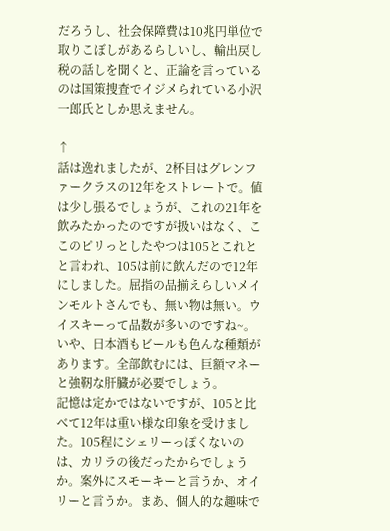だろうし、社会保障費は10兆円単位で取りこぼしがあるらしいし、輸出戻し税の話しを聞くと、正論を言っているのは国策捜査でイジメられている小沢一郎氏としか思えません。

↑
話は逸れましたが、2杯目はグレンファークラスの12年をストレートで。値は少し張るでしょうが、これの21年を飲みたかったのですが扱いはなく、ここのピリっとしたやつは105とこれとと言われ、105は前に飲んだので12年にしました。屈指の品揃えらしいメインモルトさんでも、無い物は無い。ウイスキーって品数が多いのですね~。いや、日本酒もビールも色んな種類があります。全部飲むには、巨額マネーと強靭な肝臓が必要でしょう。
記憶は定かではないですが、105と比べて12年は重い様な印象を受けました。105程にシェリーっぽくないのは、カリラの後だったからでしょうか。案外にスモーキーと言うか、オイリーと言うか。まあ、個人的な趣味で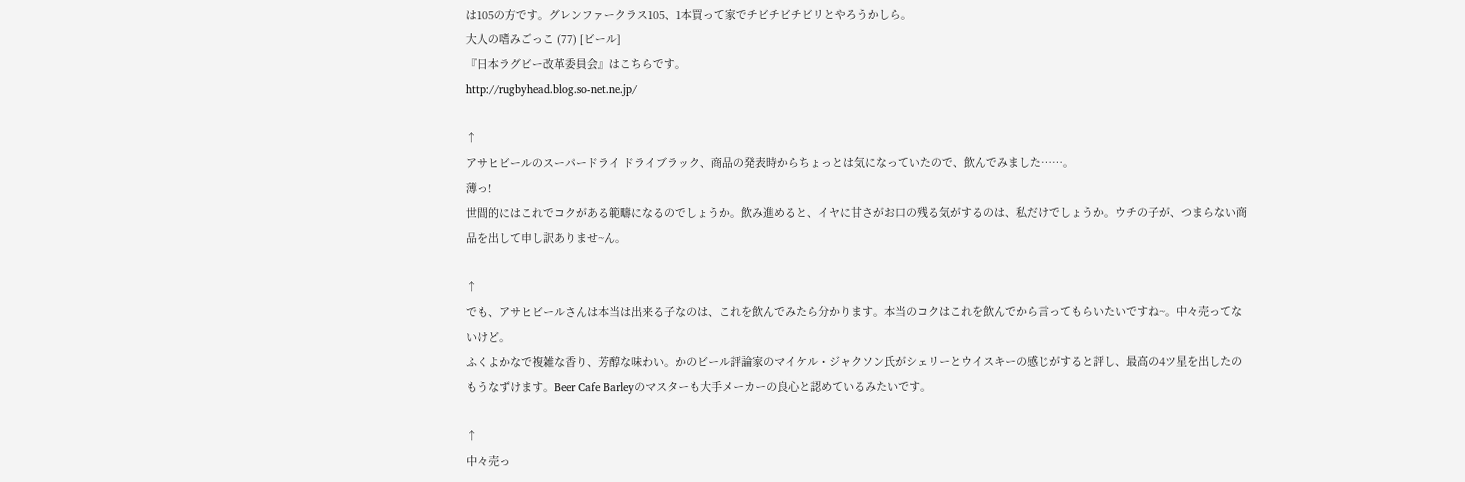は105の方です。グレンファークラス105、1本買って家でチビチビチビリとやろうかしら。
大人の嗜みごっこ (77) [ビール]
『日本ラグビー改革委員会』はこちらです。
http://rugbyhead.blog.so-net.ne.jp/

↑
アサヒビールのスーパードライ ドライブラック、商品の発表時からちょっとは気になっていたので、飲んでみました……。
薄っ!
世間的にはこれでコクがある範疇になるのでしょうか。飲み進めると、イヤに甘さがお口の残る気がするのは、私だけでしょうか。ウチの子が、つまらない商品を出して申し訳ありませ~ん。

↑
でも、アサヒビールさんは本当は出来る子なのは、これを飲んでみたら分かります。本当のコクはこれを飲んでから言ってもらいたいですね~。中々売ってないけど。
ふくよかなで複雑な香り、芳醇な味わい。かのビール評論家のマイケル・ジャクソン氏がシェリーとウイスキーの感じがすると評し、最高の4ツ星を出したのもうなずけます。Beer Cafe Barleyのマスターも大手メーカーの良心と認めているみたいです。

↑
中々売っ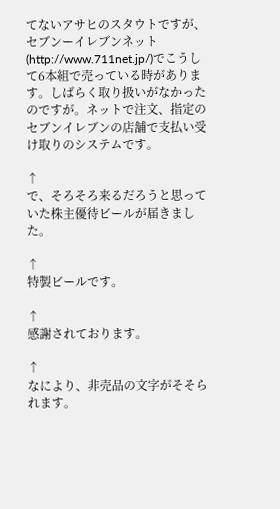てないアサヒのスタウトですが、セブンーイレブンネット(http://www.711net.jp/)でこうして6本組で売っている時があります。しばらく取り扱いがなかったのですが。ネットで注文、指定のセブンイレブンの店舗で支払い受け取りのシステムです。

↑
で、そろそろ来るだろうと思っていた株主優待ビールが届きました。

↑
特製ビールです。

↑
感謝されております。

↑
なにより、非売品の文字がそそられます。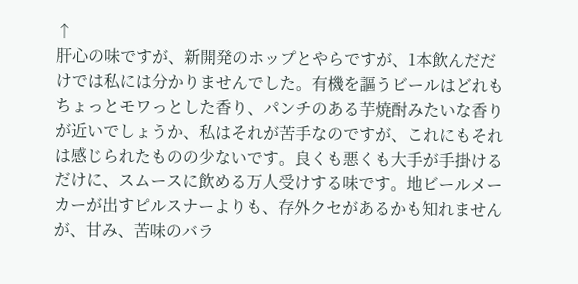↑
肝心の味ですが、新開発のホップとやらですが、1本飲んだだけでは私には分かりませんでした。有機を謳うビールはどれもちょっとモワっとした香り、パンチのある芋焼酎みたいな香りが近いでしょうか、私はそれが苦手なのですが、これにもそれは感じられたものの少ないです。良くも悪くも大手が手掛けるだけに、スムースに飲める万人受けする味です。地ビールメーカーが出すピルスナーよりも、存外クセがあるかも知れませんが、甘み、苦味のバラ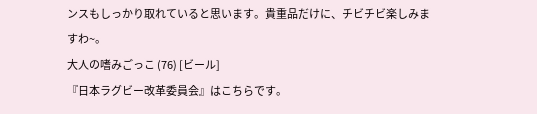ンスもしっかり取れていると思います。貴重品だけに、チビチビ楽しみますわ~。
大人の嗜みごっこ (76) [ビール]
『日本ラグビー改革委員会』はこちらです。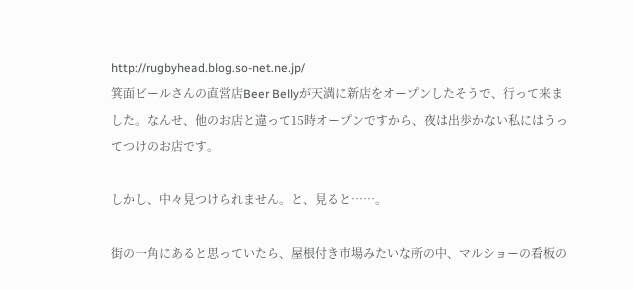http://rugbyhead.blog.so-net.ne.jp/
箕面ビールさんの直営店Beer Bellyが天満に新店をオープンしたそうで、行って来ました。なんせ、他のお店と違って15時オープンですから、夜は出歩かない私にはうってつけのお店です。

しかし、中々見つけられません。と、見ると……。

街の一角にあると思っていたら、屋根付き市場みたいな所の中、マルショーの看板の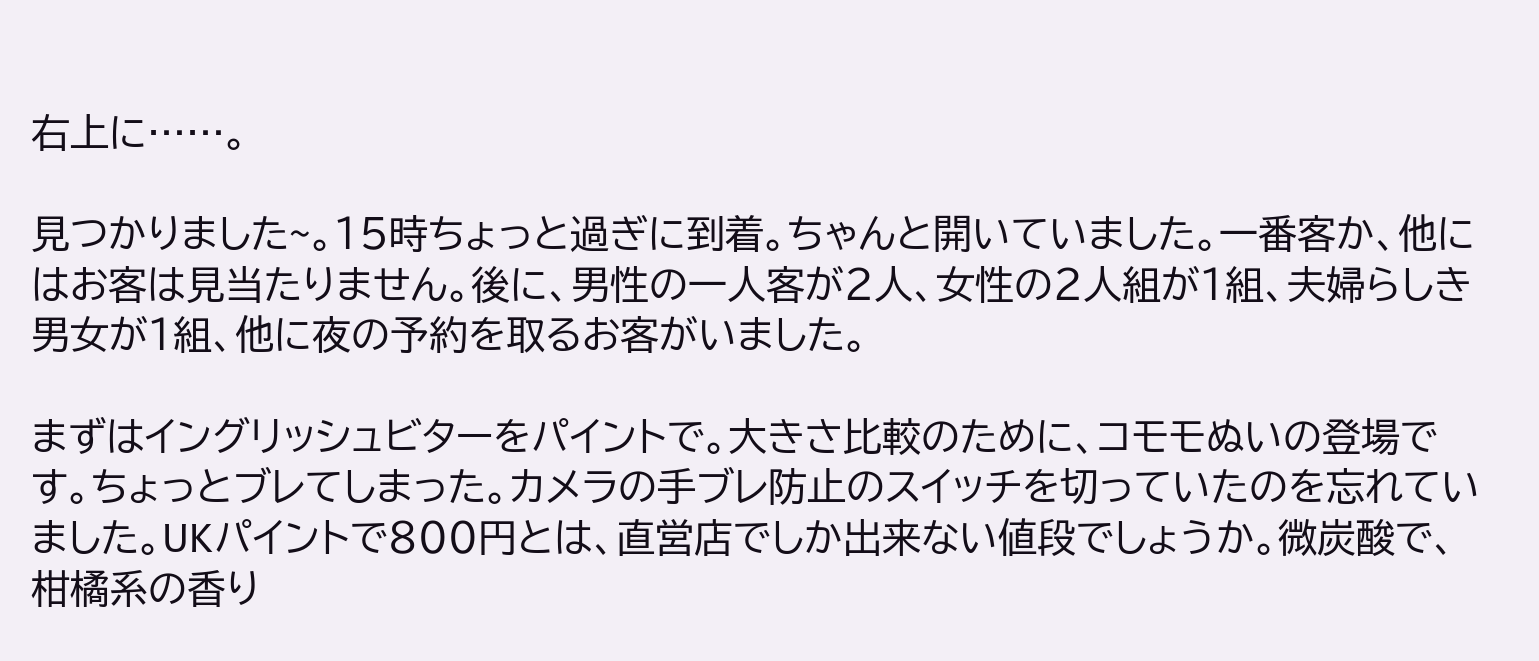右上に……。

見つかりました~。15時ちょっと過ぎに到着。ちゃんと開いていました。一番客か、他にはお客は見当たりません。後に、男性の一人客が2人、女性の2人組が1組、夫婦らしき男女が1組、他に夜の予約を取るお客がいました。

まずはイングリッシュビターをパイントで。大きさ比較のために、コモモぬいの登場です。ちょっとブレてしまった。カメラの手ブレ防止のスイッチを切っていたのを忘れていました。UKパイントで800円とは、直営店でしか出来ない値段でしょうか。微炭酸で、柑橘系の香り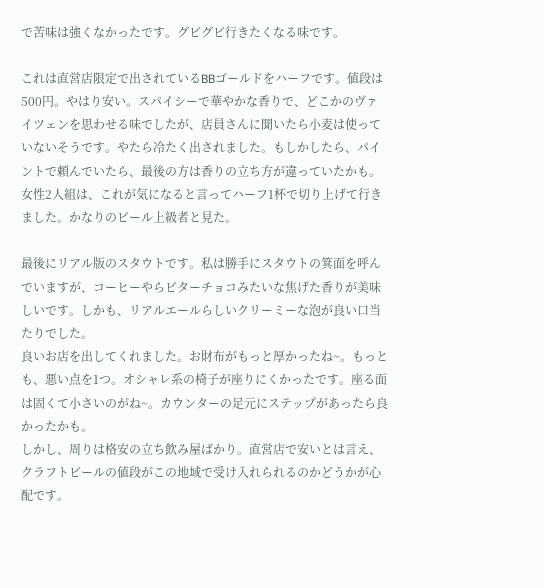で苦味は強くなかったです。グビグビ行きたくなる味です。

これは直営店限定で出されているBBゴールドをハーフです。値段は500円。やはり安い。スパイシーで華やかな香りで、どこかのヴァイツェンを思わせる味でしたが、店員さんに聞いたら小麦は使っていないそうです。やたら冷たく出されました。もしかしたら、パイントで頼んでいたら、最後の方は香りの立ち方が違っていたかも。女性2人組は、これが気になると言ってハーフ1杯で切り上げて行きました。かなりのビール上級者と見た。

最後にリアル版のスタウトです。私は勝手にスタウトの箕面を呼んでいますが、コーヒーやらビターチョコみたいな焦げた香りが美味しいです。しかも、リアルエールらしいクリーミーな泡が良い口当たりでした。
良いお店を出してくれました。お財布がもっと厚かったね~。もっとも、悪い点を1つ。オシャレ系の椅子が座りにくかったです。座る面は固くて小さいのがね~。カウンターの足元にステップがあったら良かったかも。
しかし、周りは格安の立ち飲み屋ばかり。直営店で安いとは言え、クラフトビールの値段がこの地域で受け入れられるのかどうかが心配です。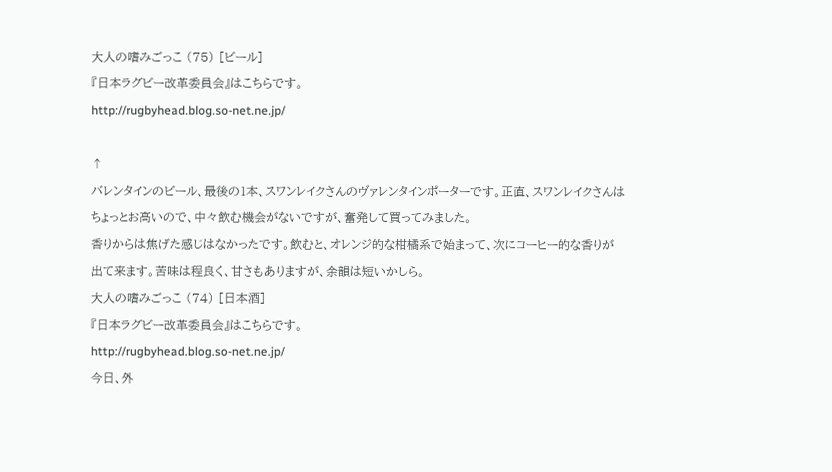大人の嗜みごっこ (75) [ビール]
『日本ラグビー改革委員会』はこちらです。
http://rugbyhead.blog.so-net.ne.jp/

↑
バレンタインのビール、最後の1本、スワンレイクさんのヴァレンタインポーターです。正直、スワンレイクさんはちょっとお高いので、中々飲む機会がないですが、奮発して買ってみました。
香りからは焦げた感じはなかったです。飲むと、オレンジ的な柑橘系で始まって、次にコーヒー的な香りが出て来ます。苦味は程良く、甘さもありますが、余韻は短いかしら。
大人の嗜みごっこ (74) [日本酒]
『日本ラグビー改革委員会』はこちらです。
http://rugbyhead.blog.so-net.ne.jp/
今日、外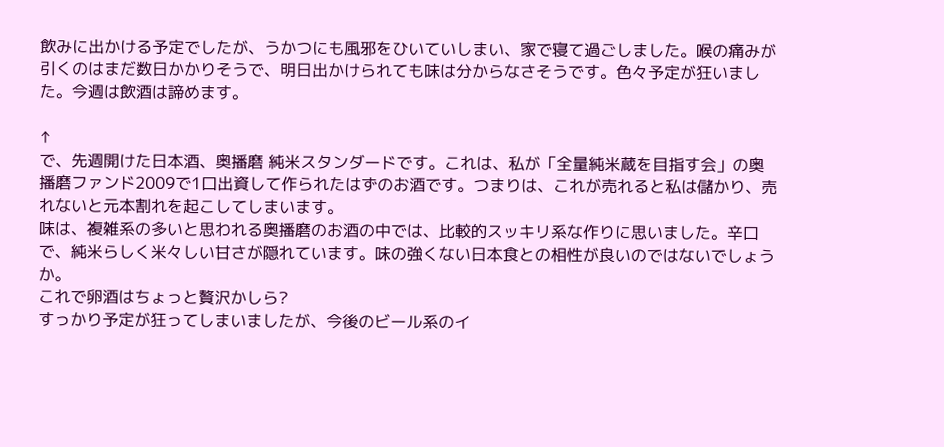飲みに出かける予定でしたが、うかつにも風邪をひいていしまい、家で寝て過ごしました。喉の痛みが引くのはまだ数日かかりそうで、明日出かけられても味は分からなさそうです。色々予定が狂いました。今週は飲酒は諦めます。

↑
で、先週開けた日本酒、奥播磨 純米スタンダードです。これは、私が「全量純米蔵を目指す会」の奥播磨ファンド2009で1口出資して作られたはずのお酒です。つまりは、これが売れると私は儲かり、売れないと元本割れを起こしてしまいます。
味は、複雑系の多いと思われる奥播磨のお酒の中では、比較的スッキリ系な作りに思いました。辛口で、純米らしく米々しい甘さが隠れています。味の強くない日本食との相性が良いのではないでしょうか。
これで卵酒はちょっと贅沢かしら?
すっかり予定が狂ってしまいましたが、今後のビール系のイ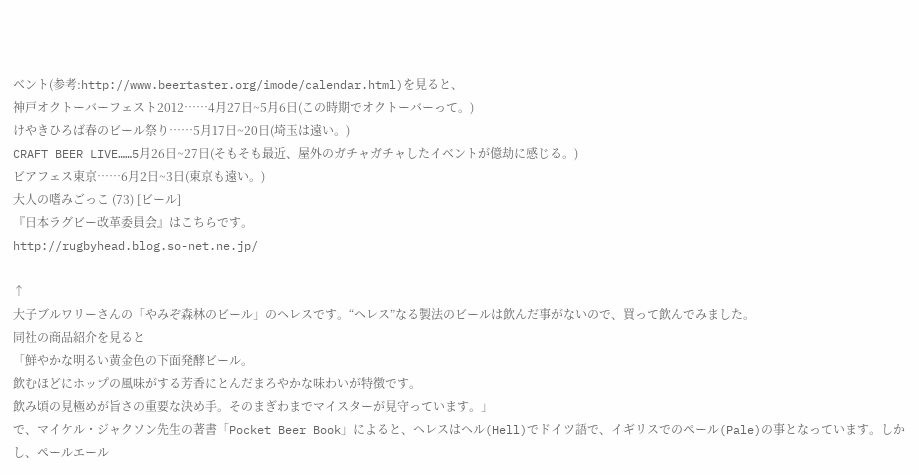ベント(参考:http://www.beertaster.org/imode/calendar.html)を見ると、
神戸オクトーバーフェスト2012……4月27日~5月6日(この時期でオクトーバーって。)
けやきひろば春のビール祭り……5月17日~20日(埼玉は遠い。)
CRAFT BEER LIVE……5月26日~27日(そもそも最近、屋外のガチャガチャしたイベントが億劫に感じる。)
ビアフェス東京……6月2日~3日(東京も遠い。)
大人の嗜みごっこ (73) [ビール]
『日本ラグビー改革委員会』はこちらです。
http://rugbyhead.blog.so-net.ne.jp/

↑
大子ブルワリーさんの「やみぞ森林のビール」のヘレスです。“ヘレス”なる製法のビールは飲んだ事がないので、買って飲んでみました。
同社の商品紹介を見ると
「鮮やかな明るい黄金色の下面発酵ビール。
飲むほどにホップの風味がする芳香にとんだまろやかな味わいが特徴です。
飲み頃の見極めが旨さの重要な決め手。そのまぎわまでマイスターが見守っています。」
で、マイケル・ジャクソン先生の著書「Pocket Beer Book」によると、ヘレスはヘル(Hell)でドイツ語で、イギリスでのペール(Pale)の事となっています。しかし、ペールエール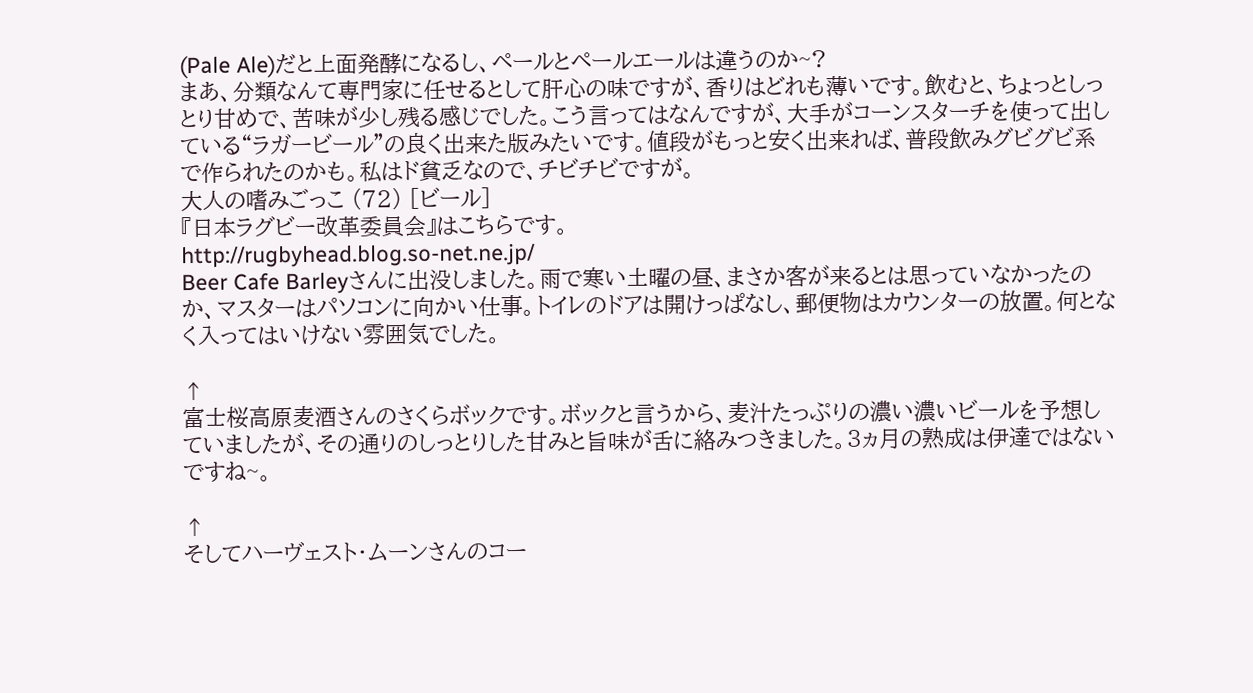(Pale Ale)だと上面発酵になるし、ペールとペールエールは違うのか~?
まあ、分類なんて専門家に任せるとして肝心の味ですが、香りはどれも薄いです。飲むと、ちょっとしっとり甘めで、苦味が少し残る感じでした。こう言ってはなんですが、大手がコーンスターチを使って出している“ラガービール”の良く出来た版みたいです。値段がもっと安く出来れば、普段飲みグビグビ系で作られたのかも。私はド貧乏なので、チビチビですが。
大人の嗜みごっこ (72) [ビール]
『日本ラグビー改革委員会』はこちらです。
http://rugbyhead.blog.so-net.ne.jp/
Beer Cafe Barleyさんに出没しました。雨で寒い土曜の昼、まさか客が来るとは思っていなかったのか、マスターはパソコンに向かい仕事。トイレのドアは開けっぱなし、郵便物はカウンターの放置。何となく入ってはいけない雰囲気でした。

↑
富士桜高原麦酒さんのさくらボックです。ボックと言うから、麦汁たっぷりの濃い濃いビールを予想していましたが、その通りのしっとりした甘みと旨味が舌に絡みつきました。3ヵ月の熟成は伊達ではないですね~。

↑
そしてハーヴェスト・ムーンさんのコー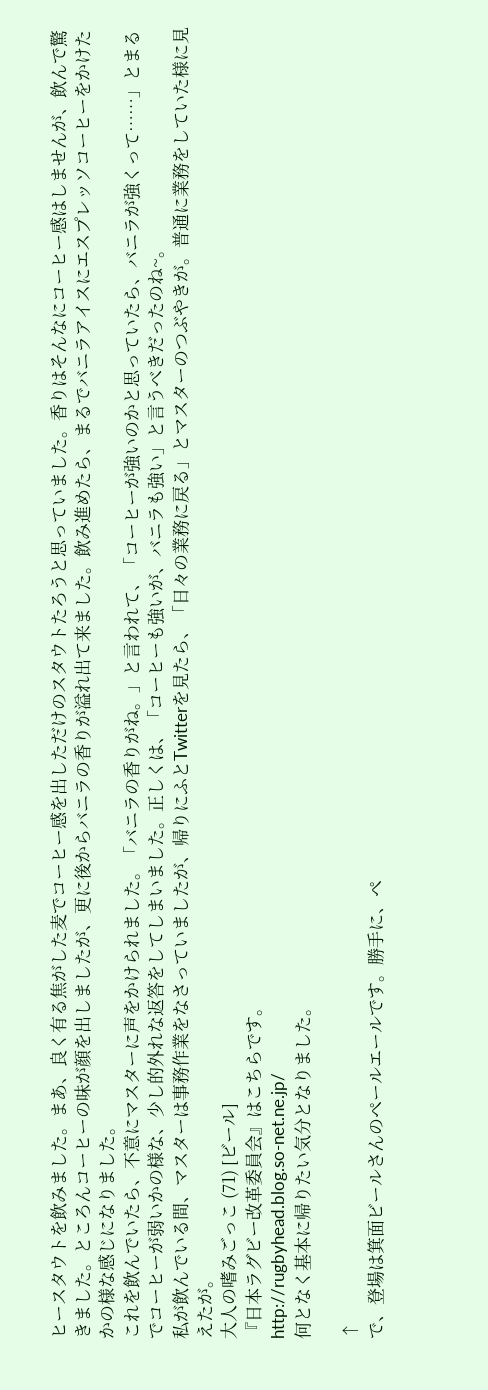ヒースタウトを飲みました。まあ、良く有る焦がした麦でコーヒー感を出しただけのスタウトたろうと思っていました。香りはそんなにコーヒー感はしませんが、飲んで驚きました。ところんコーヒーの味が顔を出しましたが、更に後からバニラの香りが溢れ出て来ました。飲み進めたら、まるでバニラアイスにエスプレッソコーヒーをかけたかの様な感じになりました。
これを飲んでいたら、不意にマスターに声をかけられました。「バニラの香りがね。」と言われて、「コーヒーが強いのかと思っていたら、バニラが強くって……」とまるでコーヒーが弱いかの様な、少し的外れな返答をしてしまいました。正しくは、「コーヒーも強いが、バニラも強い」と言うべきだったのね~。
私が飲んでいる間、マスターは事務作業をなさっていましたが、帰りにふとTwitterを見たら、「日々の業務に戻る」とマスターのつぶやきが。普通に業務をしていた様に見えたが。
大人の嗜みごっこ (71) [ビール]
『日本ラグビー改革委員会』はこちらです。
http://rugbyhead.blog.so-net.ne.jp/
何となく基本に帰りたい気分となりました。

↑
で、登場は箕面ビールさんのペールエールです。勝手に、ペ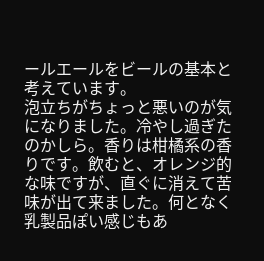ールエールをビールの基本と考えています。
泡立ちがちょっと悪いのが気になりました。冷やし過ぎたのかしら。香りは柑橘系の香りです。飲むと、オレンジ的な味ですが、直ぐに消えて苦味が出て来ました。何となく乳製品ぽい感じもあ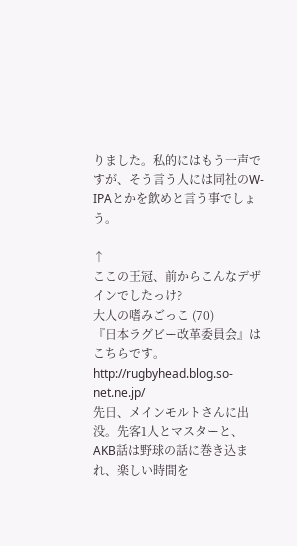りました。私的にはもう一声ですが、そう言う人には同社のW-IPAとかを飲めと言う事でしょう。

↑
ここの王冠、前からこんなデザインでしたっけ?
大人の嗜みごっこ (70)
『日本ラグビー改革委員会』はこちらです。
http://rugbyhead.blog.so-net.ne.jp/
先日、メインモルトさんに出没。先客1人とマスターと、AKB話は野球の話に巻き込まれ、楽しい時間を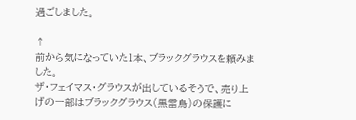過ごしました。

↑
前から気になっていた1本、ブラックグラウスを頼みました。
ザ・フェイマス・グラウスが出しているそうで、売り上げの一部はブラックグラウス(黒雷鳥)の保護に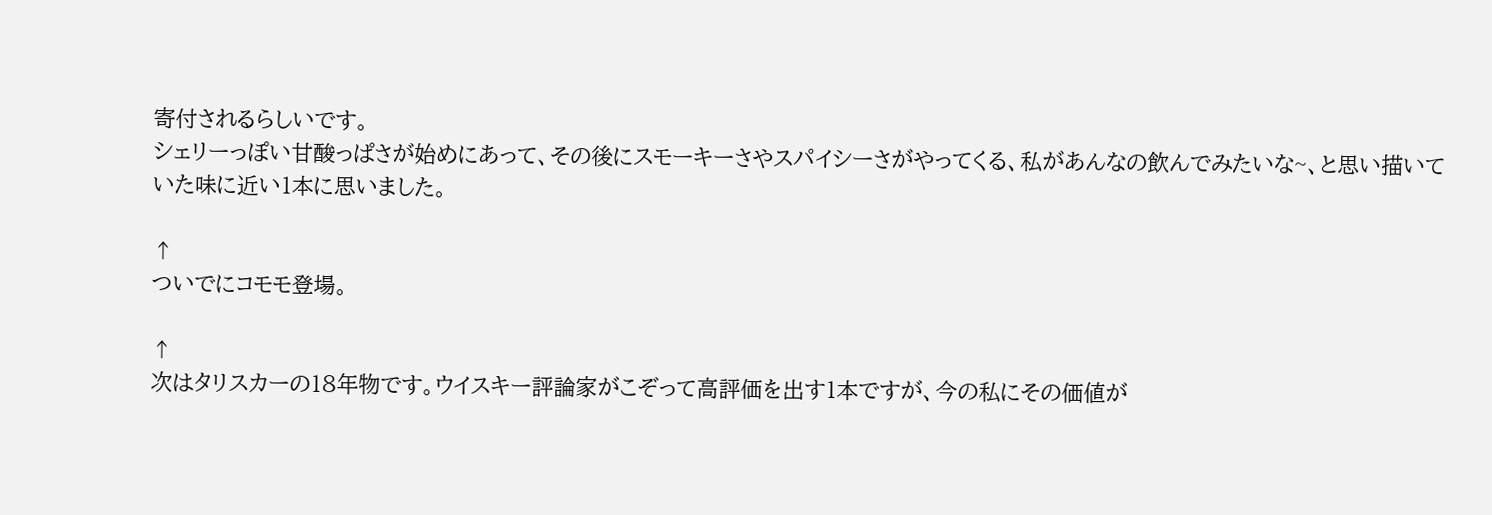寄付されるらしいです。
シェリーっぽい甘酸っぱさが始めにあって、その後にスモーキーさやスパイシーさがやってくる、私があんなの飲んでみたいな~、と思い描いていた味に近い1本に思いました。

↑
ついでにコモモ登場。

↑
次はタリスカーの18年物です。ウイスキー評論家がこぞって高評価を出す1本ですが、今の私にその価値が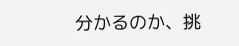分かるのか、挑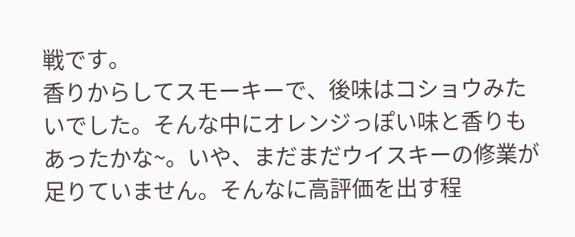戦です。
香りからしてスモーキーで、後味はコショウみたいでした。そんな中にオレンジっぽい味と香りもあったかな~。いや、まだまだウイスキーの修業が足りていません。そんなに高評価を出す程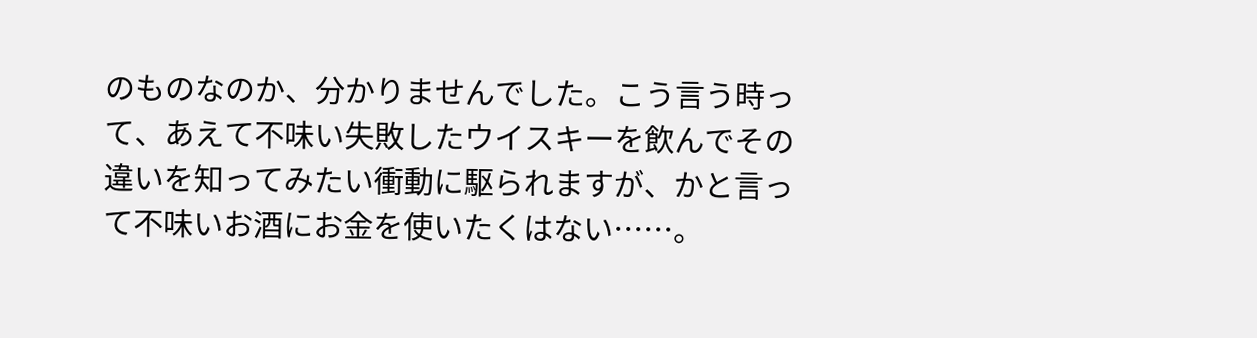のものなのか、分かりませんでした。こう言う時って、あえて不味い失敗したウイスキーを飲んでその違いを知ってみたい衝動に駆られますが、かと言って不味いお酒にお金を使いたくはない……。